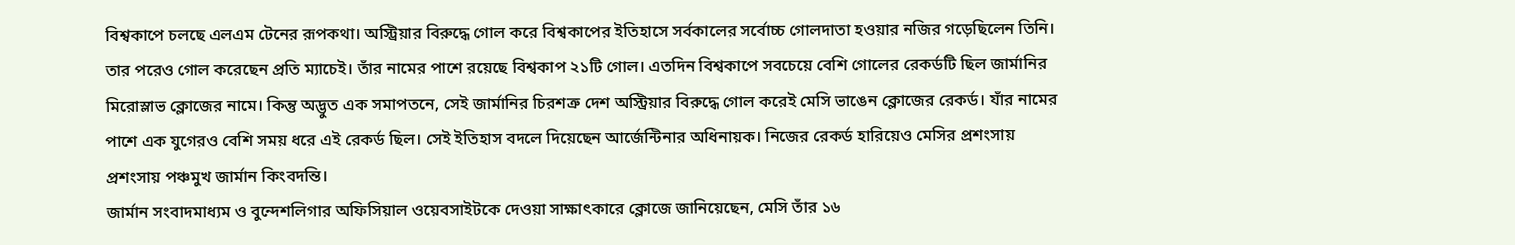বিশ্বকাপে চলছে এলএম টেনের রূপকথা। অস্ট্রিয়ার বিরুদ্ধে গোল করে বিশ্বকাপের ইতিহাসে সর্বকালের সর্বোচ্চ গোলদাতা হওয়ার নজির গড়েছিলেন তিনি। তার পরেও গোল করেছেন প্রতি ম্যাচেই। তাঁর নামের পাশে রয়েছে বিশ্বকাপ ২১টি গোল। এতদিন বিশ্বকাপে সবচেয়ে বেশি গোলের রেকর্ডটি ছিল জার্মানির মিরোস্লাভ ক্লোজের নামে। কিন্তু অদ্ভুত এক সমাপতনে, সেই জার্মানির চিরশত্রু দেশ অস্ট্রিয়ার বিরুদ্ধে গোল করেই মেসি ভাঙেন ক্লোজের রেকর্ড। যাঁর নামের পাশে এক যুগেরও বেশি সময় ধরে এই রেকর্ড ছিল। সেই ইতিহাস বদলে দিয়েছেন আর্জেন্টিনার অধিনায়ক। নিজের রেকর্ড হারিয়েও মেসির প্রশংসায় প্রশংসায় পঞ্চমুখ জার্মান কিংবদন্তি।
জার্মান সংবাদমাধ্যম ও বুন্দেশলিগার অফিসিয়াল ওয়েবসাইটকে দেওয়া সাক্ষাৎকারে ক্লোজে জানিয়েছেন, মেসি তাঁর ১৬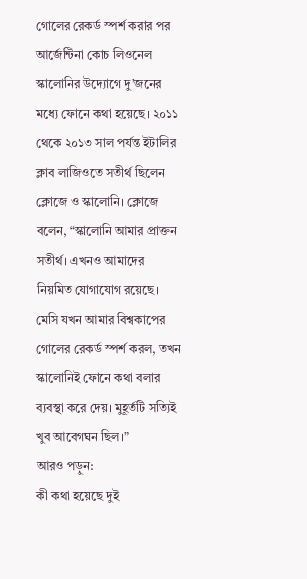গোলের রেকর্ড স্পর্শ করার পর আর্জেন্টিনা কোচ লিওনেল স্কালোনির উদ্যোগে দু’জনের মধ্যে ফোনে কথা হয়েছে। ২০১১ থেকে ২০১৩ সাল পর্যন্ত ইটালির ক্লাব লাজিওতে সতীর্থ ছিলেন ক্লোজে ও স্কালোনি। ক্লোজে বলেন, “স্কালোনি আমার প্রাক্তন সতীর্থ। এখনও আমাদের নিয়মিত যোগাযোগ রয়েছে। মেসি যখন আমার বিশ্বকাপের গোলের রেকর্ড স্পর্শ করল, তখন স্কালোনিই ফোনে কথা বলার ব্যবস্থা করে দেয়। মুহূর্তটি সত্যিই খুব আবেগঘন ছিল।”
আরও পড়ুন:
কী কথা হয়েছে দুই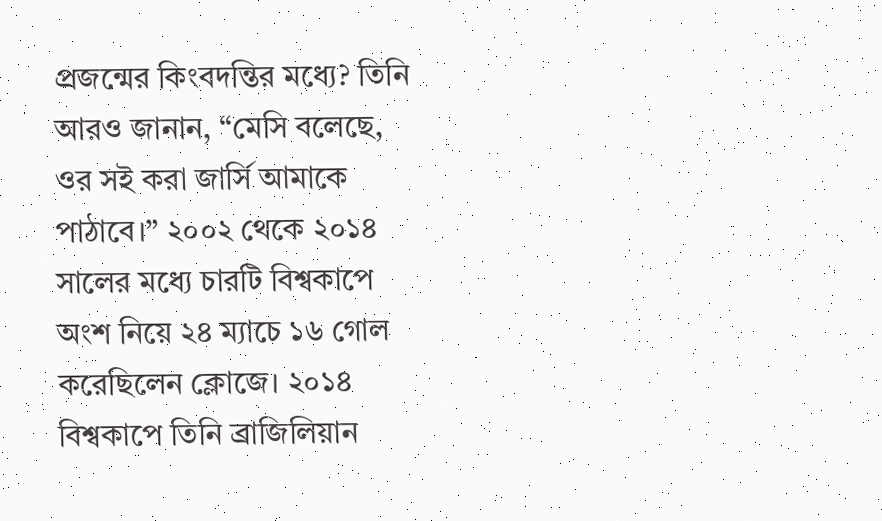প্রজন্মের কিংবদন্তির মধ্যে? তিনি আরও জানান, “মেসি বলেছে, ওর সই করা জার্সি আমাকে পাঠাবে।” ২০০২ থেকে ২০১৪ সালের মধ্যে চারটি বিশ্বকাপে অংশ নিয়ে ২৪ ম্যাচে ১৬ গোল করেছিলেন ক্লোজে। ২০১৪ বিশ্বকাপে তিনি ব্রাজিলিয়ান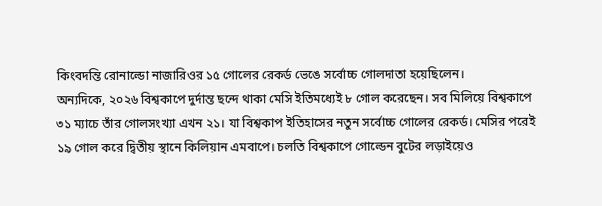কিংবদন্তি রোনাল্ডো নাজারিওর ১৫ গোলের রেকর্ড ভেঙে সর্বোচ্চ গোলদাতা হয়েছিলেন।
অন্যদিকে, ২০২৬ বিশ্বকাপে দুর্দান্ত ছন্দে থাকা মেসি ইতিমধ্যেই ৮ গোল করেছেন। সব মিলিয়ে বিশ্বকাপে ৩১ ম্যাচে তাঁর গোলসংখ্যা এখন ২১। যা বিশ্বকাপ ইতিহাসের নতুন সর্বোচ্চ গোলের রেকর্ড। মেসির পরেই ১৯ গোল করে দ্বিতীয় স্থানে কিলিয়ান এমবাপে। চলতি বিশ্বকাপে গোল্ডেন বুটের লড়াইয়েও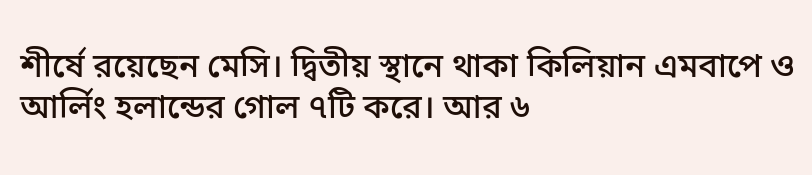শীর্ষে রয়েছেন মেসি। দ্বিতীয় স্থানে থাকা কিলিয়ান এমবাপে ও আর্লিং হলান্ডের গোল ৭টি করে। আর ৬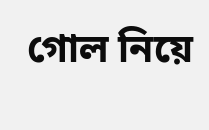গোল নিয়ে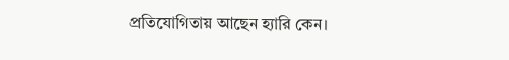প্রতিযোগিতায় আছেন হ্যারি কেন।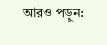আরও পড়ুন: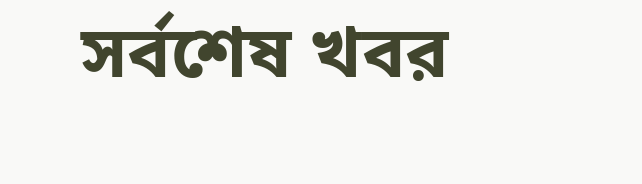সর্বশেষ খবর